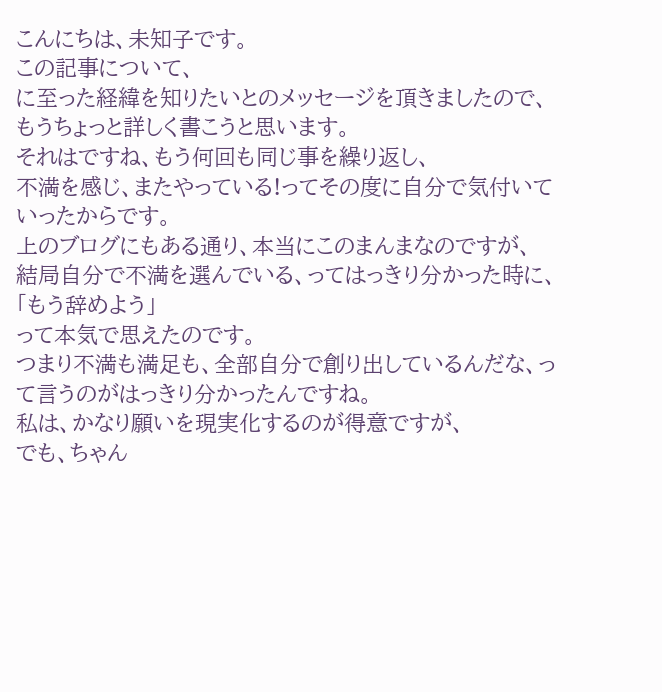こんにちは、未知子です。
この記事について、
に至った経緯を知りたいとのメッセージを頂きましたので、
もうちょっと詳しく書こうと思います。
それはですね、もう何回も同じ事を繰り返し、
不満を感じ、またやっている!ってその度に自分で気付いていったからです。
上のブログにもある通り、本当にこのまんまなのですが、
結局自分で不満を選んでいる、ってはっきり分かった時に、
「もう辞めよう」
って本気で思えたのです。
つまり不満も満足も、全部自分で創り出しているんだな、って言うのがはっきり分かったんですね。
私は、かなり願いを現実化するのが得意ですが、
でも、ちゃん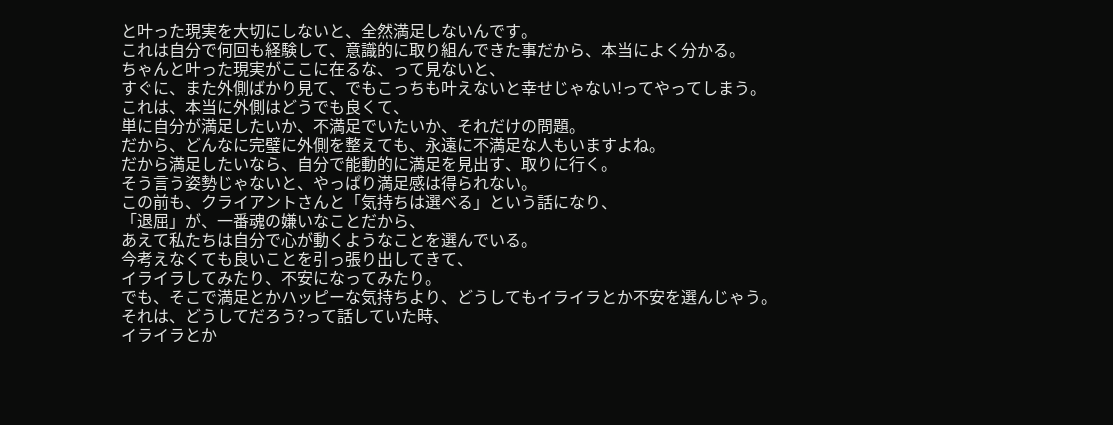と叶った現実を大切にしないと、全然満足しないんです。
これは自分で何回も経験して、意識的に取り組んできた事だから、本当によく分かる。
ちゃんと叶った現実がここに在るな、って見ないと、
すぐに、また外側ばかり見て、でもこっちも叶えないと幸せじゃない!ってやってしまう。
これは、本当に外側はどうでも良くて、
単に自分が満足したいか、不満足でいたいか、それだけの問題。
だから、どんなに完璧に外側を整えても、永遠に不満足な人もいますよね。
だから満足したいなら、自分で能動的に満足を見出す、取りに行く。
そう言う姿勢じゃないと、やっぱり満足感は得られない。
この前も、クライアントさんと「気持ちは選べる」という話になり、
「退屈」が、一番魂の嫌いなことだから、
あえて私たちは自分で心が動くようなことを選んでいる。
今考えなくても良いことを引っ張り出してきて、
イライラしてみたり、不安になってみたり。
でも、そこで満足とかハッピーな気持ちより、どうしてもイライラとか不安を選んじゃう。
それは、どうしてだろう?って話していた時、
イライラとか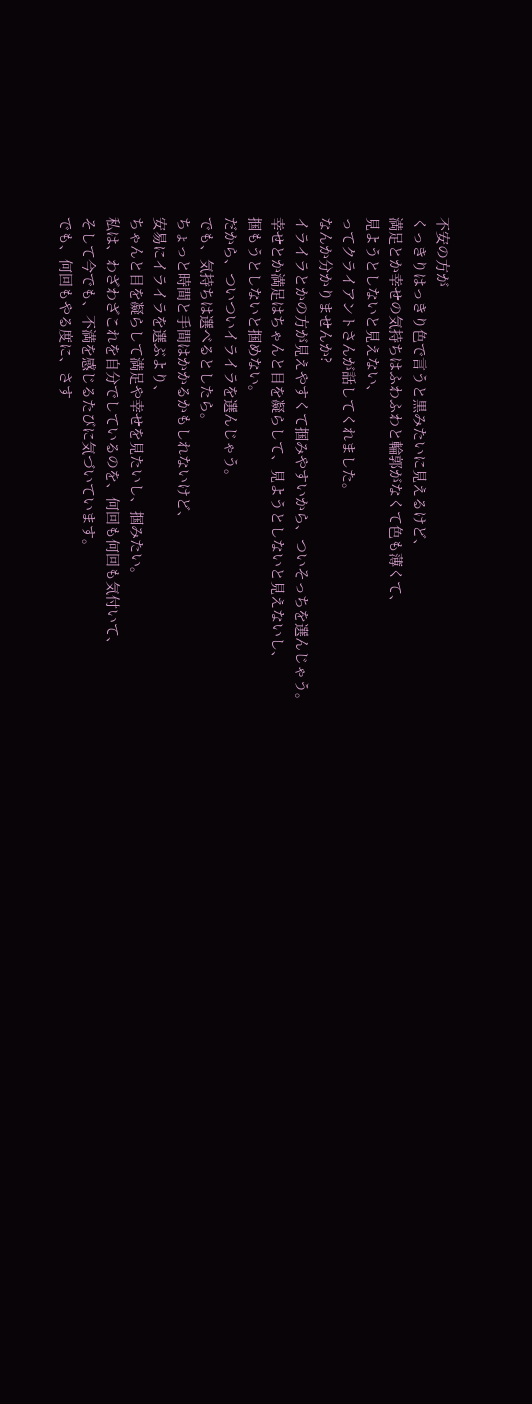不安の方が
くっきりはっきり色で言うと黒みたいに見えるけど、
満足とか幸せの気持ちはふわふわと輪郭がなくて色も薄くて、
見ようとしないと見えない、
ってクライアントさんが話してくれました。
なんか分かりませんか?
イライラとかの方が見えやすくて掴みやすいから、ついそっちを選んじゃう。
幸せとか満足はちゃんと目を凝らして、見ようとしないと見えないし、
掴もうとしないと掴めない。
だから、ついついイライラを選んじゃう。
でも、気持ちは選べるとしたら。
ちょっと時間と手間はかかるかもしれないけど、
安易にイライラを選ぶより、
ちゃんと目を凝らして満足や幸せを見たいし、掴みたい。
私は、わざわざこれを自分でしているのを、何回も何回も気付いて、
そして今でも、不満を感じるたびに気づいています。
でも、何回もやる度に、さす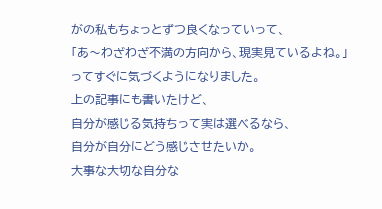がの私もちょっとずつ良くなっていって、
「あ〜わざわざ不満の方向から、現実見ているよね。」ってすぐに気づくようになりました。
上の記事にも書いたけど、
自分が感じる気持ちって実は選べるなら、
自分が自分にどう感じさせたいか。
大事な大切な自分な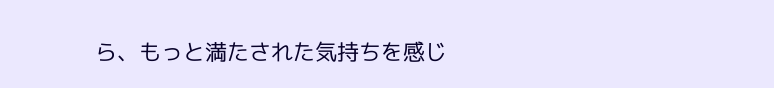ら、もっと満たされた気持ちを感じ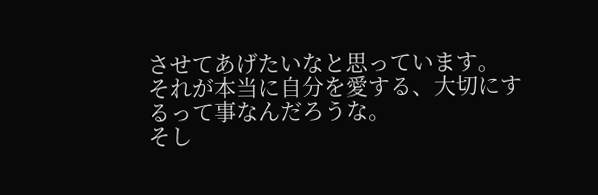させてあげたいなと思っています。
それが本当に自分を愛する、大切にするって事なんだろうな。
そし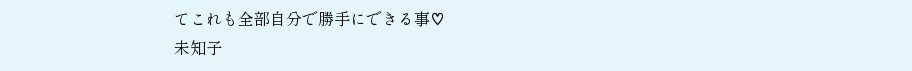てこれも全部自分で勝手にできる事♡
未知子